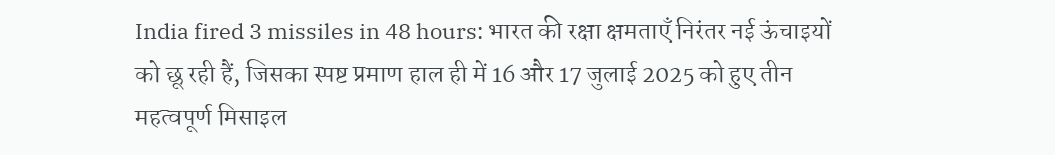India fired 3 missiles in 48 hours: भारत की रक्षा क्षमताएँ निरंतर नई ऊंचाइयों को छू रही हैं, जिसका स्पष्ट प्रमाण हाल ही में 16 और 17 जुलाई 2025 को हुए तीन महत्वपूर्ण मिसाइल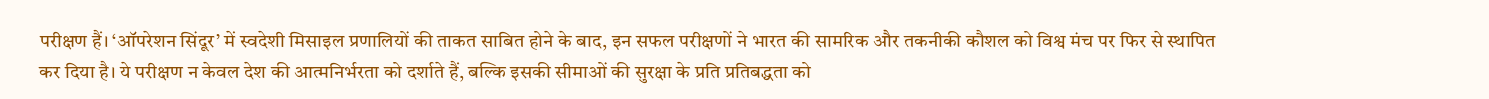परीक्षण हैं। ‘ऑपरेशन सिंदूर’ में स्वदेशी मिसाइल प्रणालियों की ताकत साबित होने के बाद, इन सफल परीक्षणों ने भारत की सामरिक और तकनीकी कौशल को विश्व मंच पर फिर से स्थापित कर दिया है। ये परीक्षण न केवल देश की आत्मनिर्भरता को दर्शाते हैं, बल्कि इसकी सीमाओं की सुरक्षा के प्रति प्रतिबद्धता को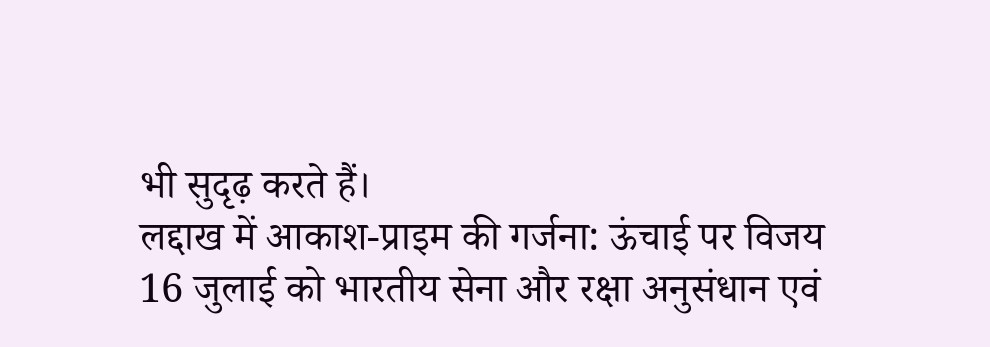भी सुदृढ़ करते हैं।
लद्दाख में आकाश-प्राइम की गर्जना: ऊंचाई पर विजय
16 जुलाई को भारतीय सेना और रक्षा अनुसंधान एवं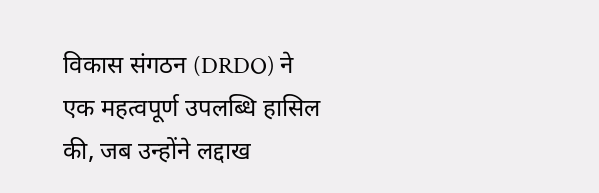विकास संगठन (DRDO) ने एक महत्वपूर्ण उपलब्धि हासिल की, जब उन्होंने लद्दाख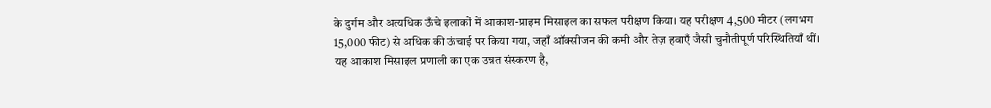के दुर्गम और अत्यधिक ऊँचे इलाकों में आकाश-प्राइम मिसाइल का सफल परीक्षण किया। यह परीक्षण 4,500 मीटर (लगभग 15,000 फीट) से अधिक की ऊंचाई पर किया गया, जहाँ ऑक्सीजन की कमी और तेज़ हवाएँ जैसी चुनौतीपूर्ण परिस्थितियाँ थीं। यह आकाश मिसाइल प्रणाली का एक उन्नत संस्करण है,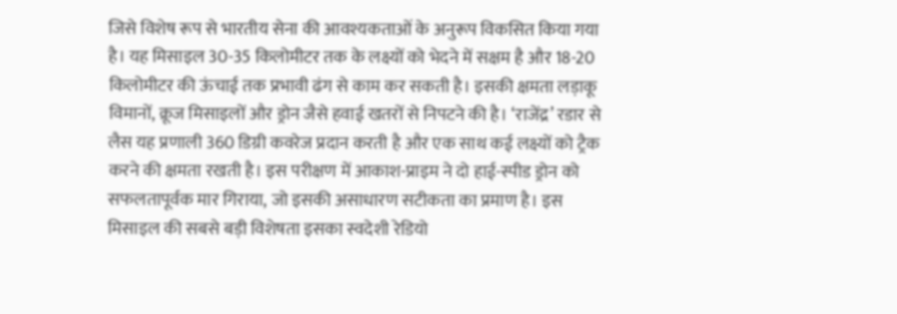जिसे विशेष रूप से भारतीय सेना की आवश्यकताओं के अनुरूप विकसित किया गया है। यह मिसाइल 30-35 किलोमीटर तक के लक्ष्यों को भेदने में सक्षम है और 18-20 किलोमीटर की ऊंचाई तक प्रभावी ढंग से काम कर सकती है। इसकी क्षमता लड़ाकू विमानों, क्रूज मिसाइलों और ड्रोन जैसे हवाई खतरों से निपटने की है। ‘राजेंद्र’ रडार से लैस यह प्रणाली 360 डिग्री कवरेज प्रदान करती है और एक साथ कई लक्ष्यों को ट्रैक करने की क्षमता रखती है। इस परीक्षण में आकाश-प्राइम ने दो हाई-स्पीड ड्रोन को सफलतापूर्वक मार गिराया, जो इसकी असाधारण सटीकता का प्रमाण है। इस मिसाइल की सबसे बड़ी विशेषता इसका स्वदेशी रेडियो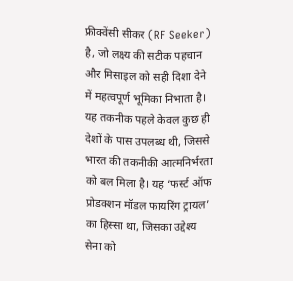फ्रीक्वेंसी सीकर (RF Seeker) है, जो लक्ष्य की सटीक पहचान और मिसाइल को सही दिशा देने में महत्वपूर्ण भूमिका निभाता है। यह तकनीक पहले केवल कुछ ही देशों के पास उपलब्ध थी, जिससे भारत की तकनीकी आत्मनिर्भरता को बल मिला है। यह ‘फर्स्ट ऑफ प्रोडक्शन मॉडल फायरिंग ट्रायल’ का हिस्सा था, जिसका उद्देश्य सेना को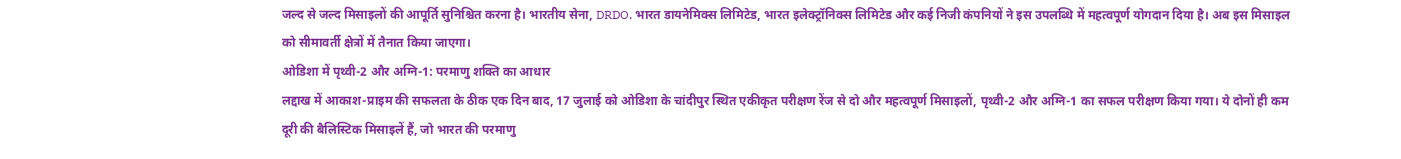जल्द से जल्द मिसाइलों की आपूर्ति सुनिश्चित करना है। भारतीय सेना, DRDO, भारत डायनेमिक्स लिमिटेड, भारत इलेक्ट्रॉनिक्स लिमिटेड और कई निजी कंपनियों ने इस उपलब्धि में महत्वपूर्ण योगदान दिया है। अब इस मिसाइल को सीमावर्ती क्षेत्रों में तैनात किया जाएगा।
ओडिशा में पृथ्वी-2 और अग्नि-1: परमाणु शक्ति का आधार
लद्दाख में आकाश-प्राइम की सफलता के ठीक एक दिन बाद, 17 जुलाई को ओडिशा के चांदीपुर स्थित एकीकृत परीक्षण रेंज से दो और महत्वपूर्ण मिसाइलों, पृथ्वी-2 और अग्नि-1 का सफल परीक्षण किया गया। ये दोनों ही कम दूरी की बैलिस्टिक मिसाइलें हैं, जो भारत की परमाणु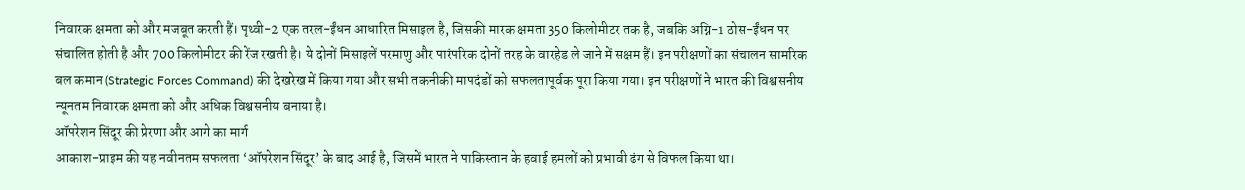निवारक क्षमता को और मजबूत करती हैं। पृथ्वी-2 एक तरल-ईंधन आधारित मिसाइल है, जिसकी मारक क्षमता 350 किलोमीटर तक है, जबकि अग्नि-1 ठोस-ईंधन पर संचालित होती है और 700 किलोमीटर की रेंज रखती है। ये दोनों मिसाइलें परमाणु और पारंपरिक दोनों तरह के वारहेड ले जाने में सक्षम हैं। इन परीक्षणों का संचालन सामरिक बल कमान (Strategic Forces Command) की देखरेख में किया गया और सभी तकनीकी मापदंडों को सफलतापूर्वक पूरा किया गया। इन परीक्षणों ने भारत की विश्वसनीय न्यूनतम निवारक क्षमता को और अधिक विश्वसनीय बनाया है।
ऑपरेशन सिंदूर की प्रेरणा और आगे का मार्ग
आकाश-प्राइम की यह नवीनतम सफलता ‘ऑपरेशन सिंदूर’ के बाद आई है, जिसमें भारत ने पाकिस्तान के हवाई हमलों को प्रभावी ढंग से विफल किया था।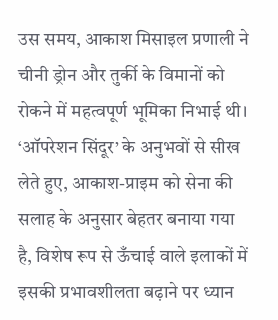उस समय, आकाश मिसाइल प्रणाली ने चीनी ड्रोन और तुर्की के विमानों को रोकने में महत्वपूर्ण भूमिका निभाई थी। ‘ऑपरेशन सिंदूर’ के अनुभवों से सीख लेते हुए, आकाश-प्राइम को सेना की सलाह के अनुसार बेहतर बनाया गया है, विशेष रूप से ऊँचाई वाले इलाकों में इसकी प्रभावशीलता बढ़ाने पर ध्यान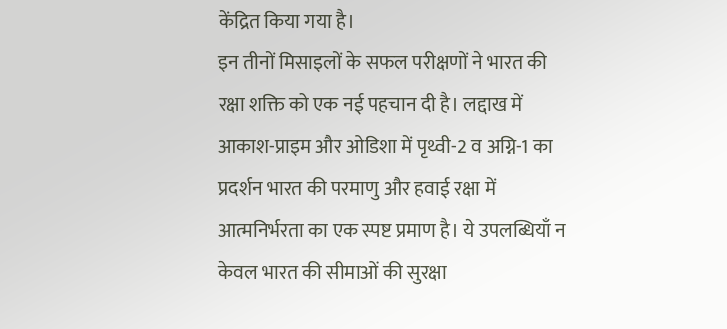केंद्रित किया गया है।
इन तीनों मिसाइलों के सफल परीक्षणों ने भारत की रक्षा शक्ति को एक नई पहचान दी है। लद्दाख में आकाश-प्राइम और ओडिशा में पृथ्वी-2 व अग्नि-1 का प्रदर्शन भारत की परमाणु और हवाई रक्षा में आत्मनिर्भरता का एक स्पष्ट प्रमाण है। ये उपलब्धियाँ न केवल भारत की सीमाओं की सुरक्षा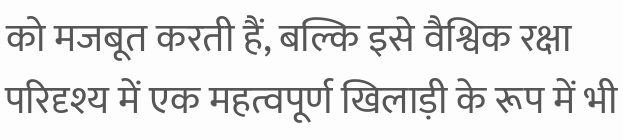को मजबूत करती हैं, बल्कि इसे वैश्विक रक्षा परिदृश्य में एक महत्वपूर्ण खिलाड़ी के रूप में भी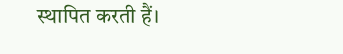स्थापित करती हैं।